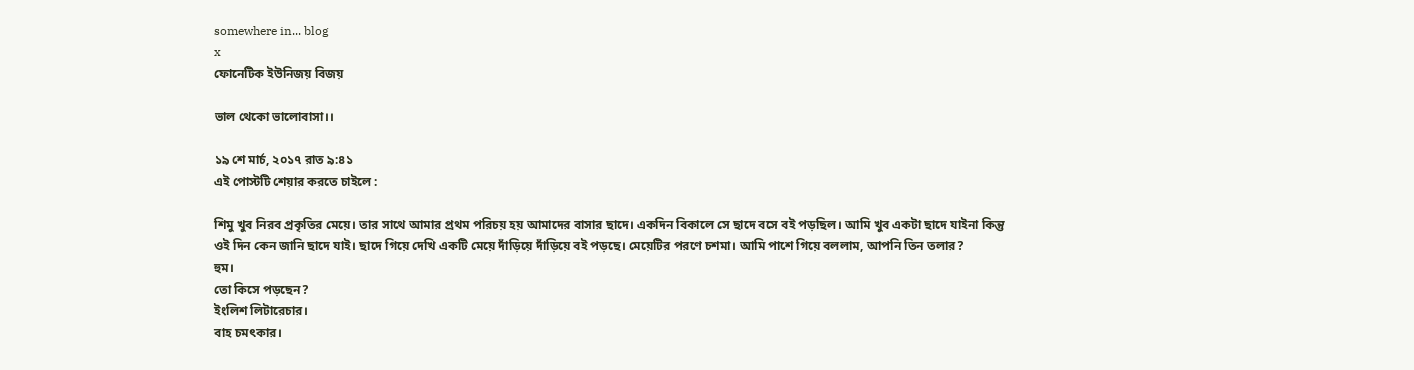somewhere in... blog
x
ফোনেটিক ইউনিজয় বিজয়

ভাল থেকো ভালোবাসা।।

১৯ শে মার্চ, ২০১৭ রাত ৯:৪১
এই পোস্টটি শেয়ার করতে চাইলে :

শিমু খুব নিরব প্রকৃতির মেয়ে। তার সাথে আমার প্রথম পরিচয় হয় আমাদের বাসার ছাদে। একদিন বিকালে সে ছাদে বসে বই পড়ছিল। আমি খুব একটা ছাদে যাইনা কিন্তু ওই দিন কেন জানি ছাদে যাই। ছাদে গিয়ে দেখি একটি মেয়ে দাঁড়িয়ে দাঁড়িয়ে বই পড়ছে। মেয়েটির পরণে চশমা। আমি পাশে গিয়ে বললাম, আপনি তিন তলার?
হুম।
তো কিসে পড়ছেন?
ইংলিশ লিটারেচার।
বাহ চমৎকার।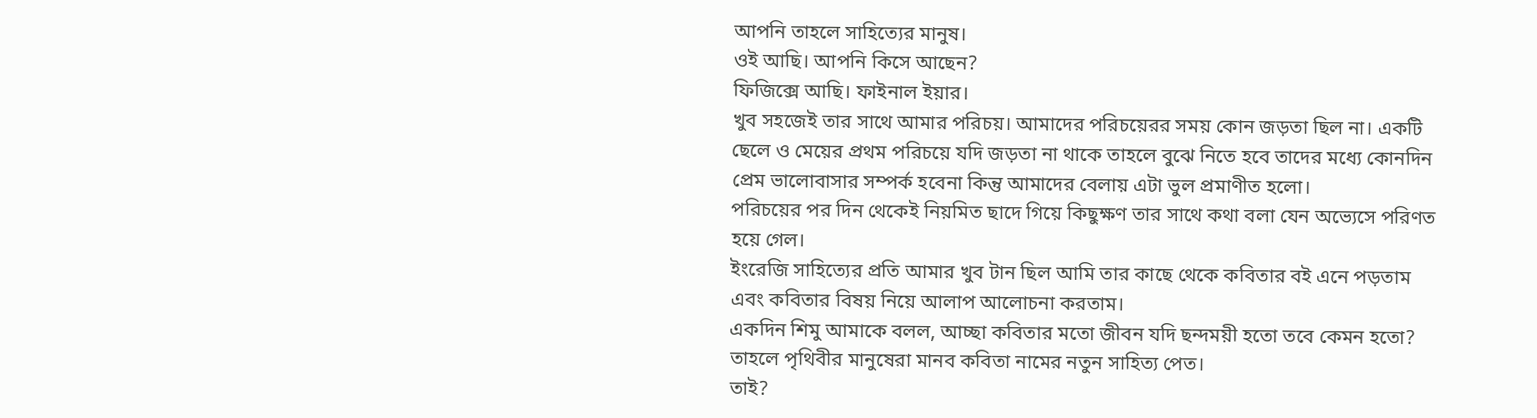আপনি তাহলে সাহিত্যের মানুষ।
ওই আছি। আপনি কিসে আছেন?
ফিজিক্সে আছি। ফাইনাল ইয়ার।
খুব সহজেই তার সাথে আমার পরিচয়। আমাদের পরিচয়েরর সময় কোন জড়তা ছিল না। একটি ছেলে ও মেয়ের প্রথম পরিচয়ে যদি জড়তা না থাকে তাহলে বুঝে নিতে হবে তাদের মধ্যে কোনদিন প্রেম ভালোবাসার সম্পর্ক হবেনা কিন্তু আমাদের বেলায় এটা ভুল প্রমাণীত হলো।
পরিচয়ের পর দিন থেকেই নিয়মিত ছাদে গিয়ে কিছুক্ষণ তার সাথে কথা বলা যেন অভ্যেসে পরিণত হয়ে গেল।
ইংরেজি সাহিত্যের প্রতি আমার খুব টান ছিল আমি তার কাছে থেকে কবিতার বই এনে পড়তাম এবং কবিতার বিষয় নিয়ে আলাপ আলোচনা করতাম।
একদিন শিমু আমাকে বলল, আচ্ছা কবিতার মতো জীবন যদি ছন্দময়ী হতো তবে কেমন হতো?
তাহলে পৃথিবীর মানুষেরা মানব কবিতা নামের নতুন সাহিত্য পেত।
তাই?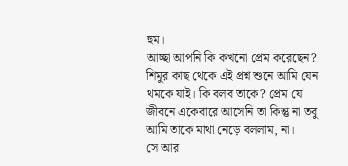হুম।
আচ্ছা আপনি কি কখনো প্রেম করেছেন?
শিমুর কাছ থেকে এই প্রশ্ন শুনে আমি যেন থমকে যাই। কি বলব তাকে? প্রেম যে জীবনে একেবারে আসেনি তা কিন্তু না তবু আমি তাকে মাথা নেড়ে বললাম, না।
সে আর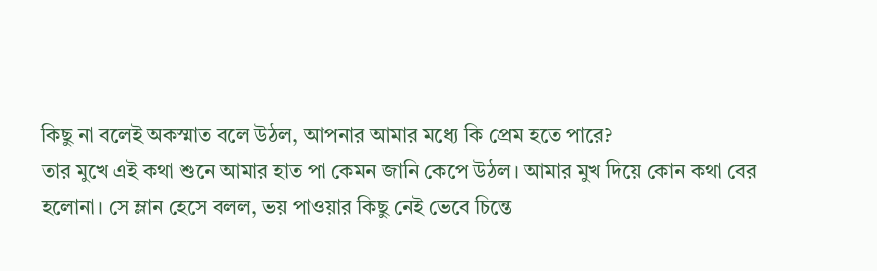কিছু না বলেই অকস্মাত বলে উঠল, আপনার আমার মধ্যে কি প্রেম হতে পারে?
তার মুখে এই কথা শুনে আমার হাত পা কেমন জানি কেপে উঠল। আমার মুখ দিয়ে কোন কথা বের হলোনা। সে ম্লান হেসে বলল, ভয় পাওয়ার কিছু নেই ভেবে চিন্তে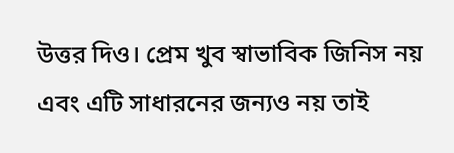উত্তর দিও। প্রেম খুব স্বাভাবিক জিনিস নয় এবং এটি সাধারনের জন্যও নয় তাই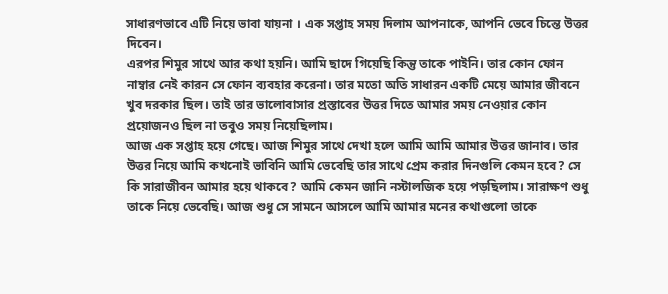সাধারণভাবে এটি নিয়ে ভাবা যায়না । এক সপ্তাহ সময় দিলাম আপনাকে, আপনি ভেবে চিন্তে উত্তর দিবেন।
এরপর শিমুর সাথে আর কথা হয়নি। আমি ছাদে গিয়েছি কিন্তু তাকে পাইনি। তার কোন ফোন নাম্বার নেই কারন সে ফোন ব্যবহার করেনা। তার মতো অতি সাধারন একটি মেয়ে আমার জীবনে খুব দরকার ছিল। তাই তার ভালোবাসার প্রস্তাবের উত্তর দিতে আমার সময় নেওয়ার কোন প্রয়োজনও ছিল না তবুও সময় নিয়েছিলাম।
আজ এক সপ্তাহ হয়ে গেছে। আজ শিমুর সাথে দেখা হলে আমি আমি আমার উত্তর জানাব। তার উত্তর নিয়ে আমি কখনোই ভাবিনি আমি ভেবেছি তার সাথে প্রেম করার দিনগুলি কেমন হবে? সে কি সারাজীবন আমার হয়ে থাকবে? আমি কেমন জানি নস্টালজিক হয়ে পড়ছিলাম। সারাক্ষণ শুধু তাকে নিয়ে ভেবেছি। আজ শুধু সে সামনে আসলে আমি আমার মনের কথাগুলো তাকে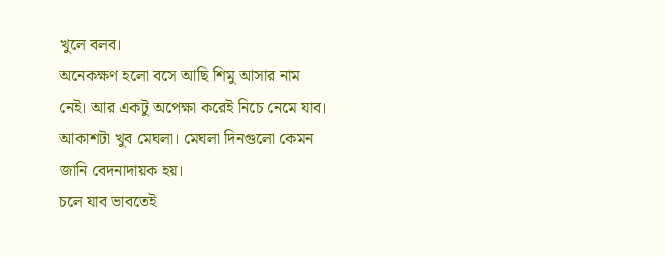খুলে বলব।
অনেকক্ষণ হলো বসে আছি শিমু আসার নাম নেই। আর একটু অপেক্ষা করেই নিচে নেমে যাব। আকাশটা খুব মেঘলা। মেঘলা দিনগুলো কেমন জানি বেদনাদায়ক হয়।
চলে যাব ভাবতেই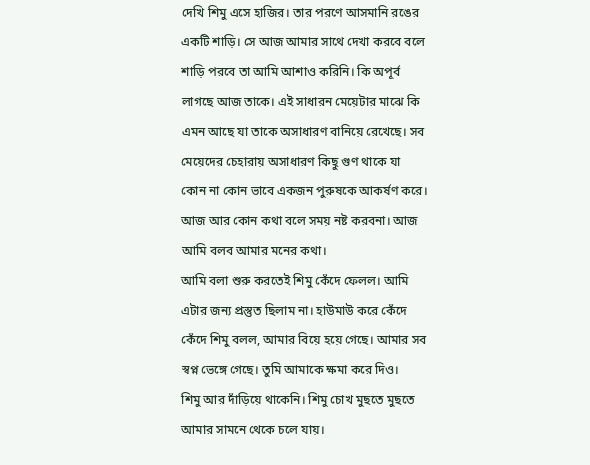দেখি শিমু এসে হাজির। তার পরণে আসমানি রঙের একটি শাড়ি। সে আজ আমার সাথে দেখা করবে বলে শাড়ি পরবে তা আমি আশাও করিনি। কি অপূর্ব লাগছে আজ তাকে। এই সাধারন মেয়েটার মাঝে কি এমন আছে যা তাকে অসাধারণ বানিয়ে রেখেছে। সব মেয়েদের চেহারায় অসাধারণ কিছু গুণ থাকে যা কোন না কোন ভাবে একজন পুরুষকে আকর্ষণ করে।
আজ আর কোন কথা বলে সময় নষ্ট করবনা। আজ আমি বলব আমার মনের কথা।
আমি বলা শুরু করতেই শিমু কেঁদে ফেলল। আমি এটার জন্য প্রস্তুত ছিলাম না। হাউমাউ করে কেঁদে কেঁদে শিমু বলল, আমার বিয়ে হয়ে গেছে। আমার সব স্বপ্ন ভেঙ্গে গেছে। তুমি আমাকে ক্ষমা করে দিও।
শিমু আর দাঁড়িয়ে থাকেনি। শিমু চোখ মুছতে মুছতে আমার সামনে থেকে চলে যায়।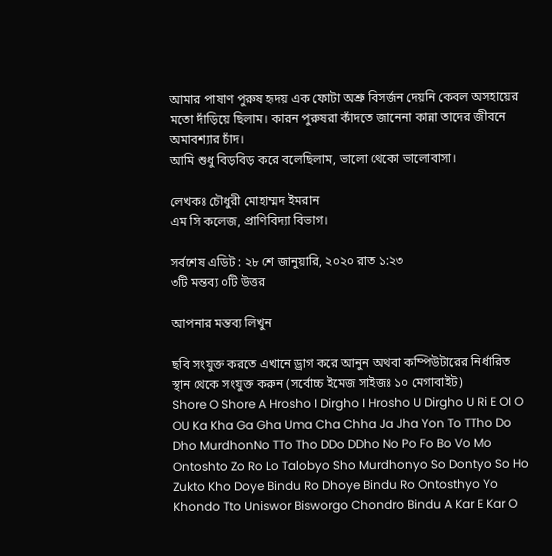আমার পাষাণ পুরুষ হৃদয় এক ফোটা অশ্রু বিসর্জন দেয়নি কেবল অসহায়ের মতো দাঁড়িয়ে ছিলাম। কারন পুরুষরা কাঁদতে জানেনা কান্না তাদের জীবনে অমাবশ্যার চাঁদ।
আমি শুধু বিড়বিড় করে বলেছিলাম, ভালো থেকো ভালোবাসা।

লেখকঃ চৌধুরী মোহাম্মদ ইমরান
এম সি কলেজ, প্রাণিবিদ্যা বিভাগ।

সর্বশেষ এডিট : ২৮ শে জানুয়ারি, ২০২০ রাত ১:২৩
৩টি মন্তব্য ০টি উত্তর

আপনার মন্তব্য লিখুন

ছবি সংযুক্ত করতে এখানে ড্রাগ করে আনুন অথবা কম্পিউটারের নির্ধারিত স্থান থেকে সংযুক্ত করুন (সর্বোচ্চ ইমেজ সাইজঃ ১০ মেগাবাইট)
Shore O Shore A Hrosho I Dirgho I Hrosho U Dirgho U Ri E OI O OU Ka Kha Ga Gha Uma Cha Chha Ja Jha Yon To TTho Do Dho MurdhonNo TTo Tho DDo DDho No Po Fo Bo Vo Mo Ontoshto Zo Ro Lo Talobyo Sho Murdhonyo So Dontyo So Ho Zukto Kho Doye Bindu Ro Dhoye Bindu Ro Ontosthyo Yo Khondo Tto Uniswor Bisworgo Chondro Bindu A Kar E Kar O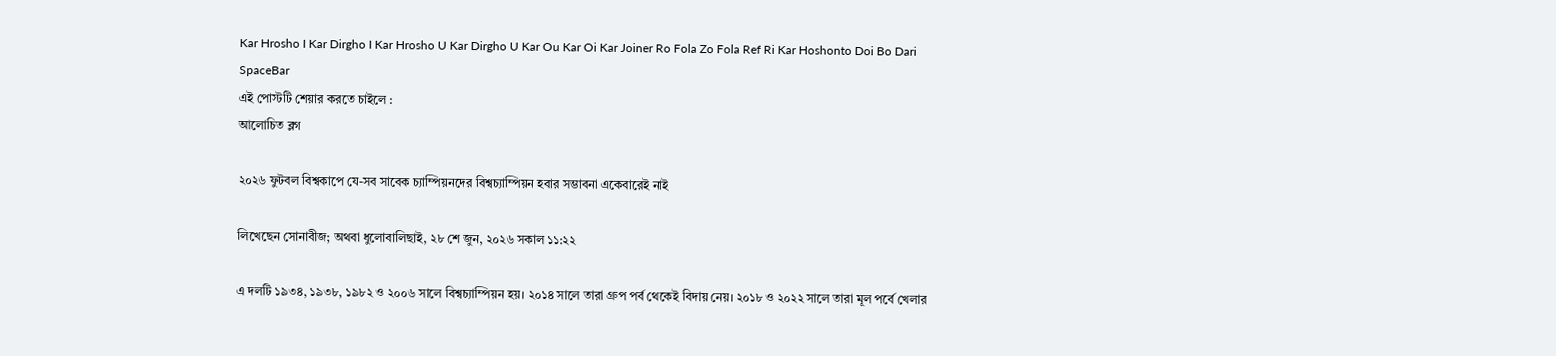Kar Hrosho I Kar Dirgho I Kar Hrosho U Kar Dirgho U Kar Ou Kar Oi Kar Joiner Ro Fola Zo Fola Ref Ri Kar Hoshonto Doi Bo Dari SpaceBar
এই পোস্টটি শেয়ার করতে চাইলে :
আলোচিত ব্লগ

২০২৬ ফুটবল বিশ্বকাপে যে-সব সাবেক চ্যাম্পিয়নদের বিশ্বচ্যাম্পিয়ন হবার সম্ভাবনা একেবারেই নাই

লিখেছেন সোনাবীজ; অথবা ধুলোবালিছাই, ২৮ শে জুন, ২০২৬ সকাল ১১:২২

এ দলটি ১৯৩৪, ১৯৩৮, ১৯৮২ ও ২০০৬ সালে বিশ্বচ্যাম্পিয়ন হয়। ২০১৪ সালে তারা গ্রুপ পর্ব থেকেই বিদায় নেয়। ২০১৮ ও ২০২২ সালে তারা মূল পর্বে খেলার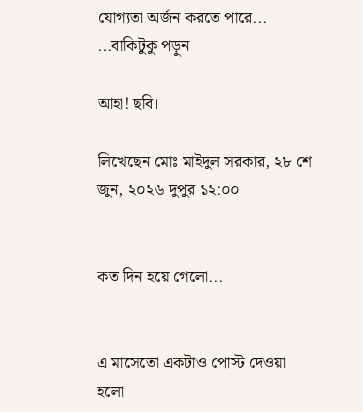যোগ্যতা অর্জন করতে পারে... ...বাকিটুকু পড়ুন

আহা! ছবি।

লিখেছেন মোঃ মাইদুল সরকার, ২৮ শে জুন, ২০২৬ দুপুর ১২:০০


কত দিন হয়ে গেলো...


এ মাসেতো একটাও পোস্ট দেওয়া হলো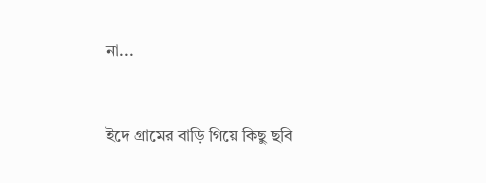না...


ইদে গ্রামের বাড়ি গিয়ে কিছু ছবি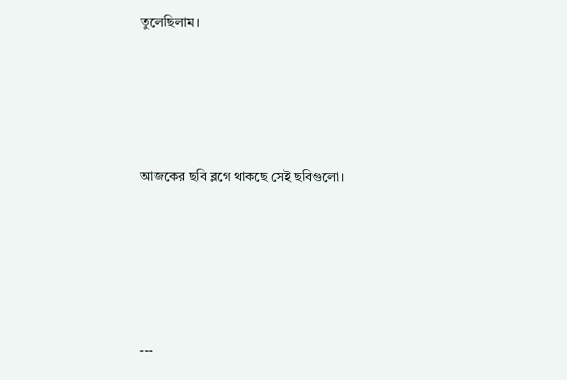তুলেছিলাম।







আজকের ছবি ব্লগে থাকছে সেই ছবিগুলো।








---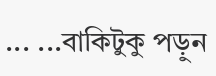... ...বাকিটুকু পড়ুন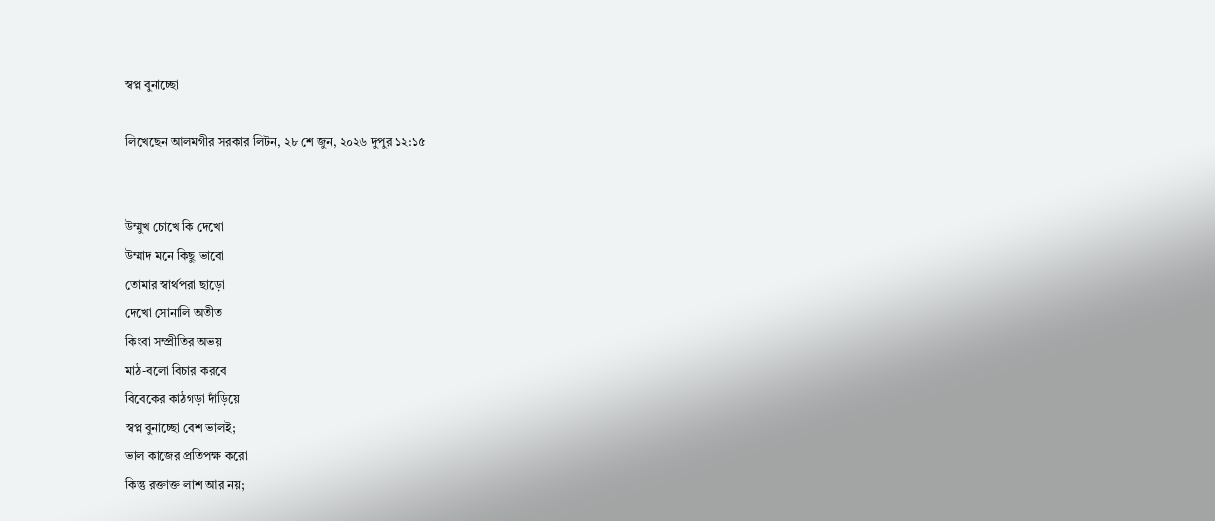স্বপ্ন বুনাচ্ছো

লিখেছেন আলমগীর সরকার লিটন, ২৮ শে জুন, ২০২৬ দুপুর ১২:১৫


উম্মুখ চোখে কি দেখো
উম্মাদ মনে কিছু ভাবো
তোমার স্বার্থপরা ছাড়ো
দেখো সোনালি অতীত
কিংবা সম্প্রীতির অভয়
মাঠ-বলো বিচার করবে
বিবেকের কাঠগড়া দাঁড়িয়ে
স্বপ্ন বুনাচ্ছো বেশ ভালই;
ভাল কাজের প্রতিপক্ষ করো
কিন্তু রক্তাক্ত লাশ আর নয়;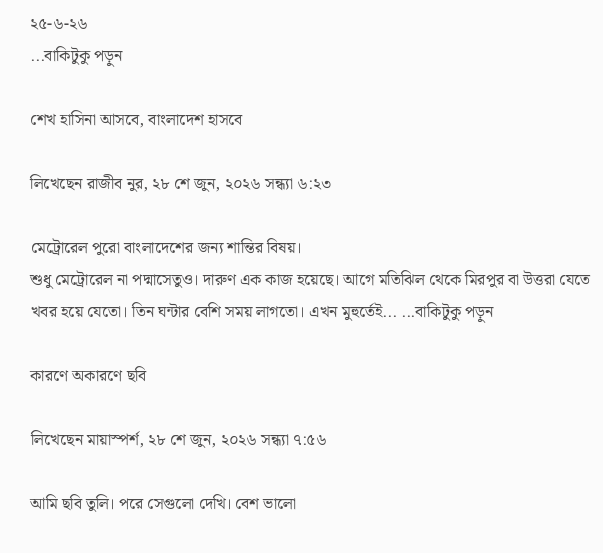২৫-৬-২৬
...বাকিটুকু পড়ুন

শেখ হাসিনা আসবে, বাংলাদেশ হাসবে

লিখেছেন রাজীব নুর, ২৮ শে জুন, ২০২৬ সন্ধ্যা ৬:২৩

মেট্রোরেল পুরো বাংলাদেশের জন্য শান্তির বিষয়।
শুধু মেট্রোরেল না পদ্মাসেতুও। দারুণ এক কাজ হয়েছে। আগে মতিঝিল থেকে মিরপুর বা উত্তরা যেতে খবর হয়ে যেতো। তিন ঘন্টার বেশি সময় লাগতো। এখন মুহুর্তেই... ...বাকিটুকু পড়ুন

কারণে অকারণে ছবি

লিখেছেন মায়াস্পর্শ, ২৮ শে জুন, ২০২৬ সন্ধ্যা ৭:৫৬

আমি ছবি তুলি। পরে সেগুলো দেখি। বেশ ভালো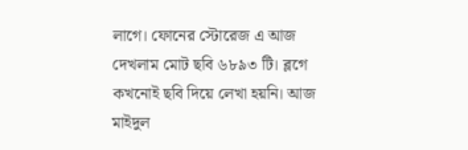লাগে। ফোনের স্টোরেজ এ আজ দেখলাম মোট ছবি ৬৮৯৩ টি। ব্লগে কখনোই ছবি দিয়ে লেখা হয়নি। আজ মাইদুল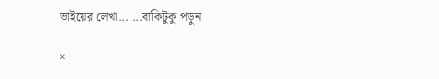ভাইয়ের লেখা... ...বাকিটুকু পড়ুন

×